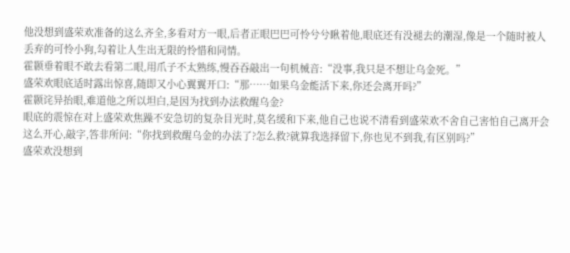他没想到盛荣欢准备的这么齐全,多看对方一眼,后者正眼巴巴可怜兮兮瞅着他,眼底还有没褪去的潮湿,像是一个随时被人丢弃的可怜小狗,勾着让人生出无限的怜惜和同情。
霍颢垂着眼不敢去看第二眼,用爪子不太熟练,慢吞吞敲出一句机械音:“没事,我只是不想让乌金死。”
盛荣欢眼底适时露出惊喜,随即又小心翼翼开口:“那……如果乌金能活下来,你还会离开吗?”
霍颢诧异抬眼,难道他之所以坦白,是因为找到办法救醒乌金?
眼底的震惊在对上盛荣欢焦躁不安急切的复杂目光时,莫名缓和下来,他自己也说不清看到盛荣欢不舍自己害怕自己离开会这么开心,敲字,答非所问:“你找到救醒乌金的办法了?怎么救?就算我选择留下,你也见不到我,有区别吗?”
盛荣欢没想到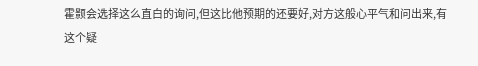霍颢会选择这么直白的询问,但这比他预期的还要好,对方这般心平气和问出来,有这个疑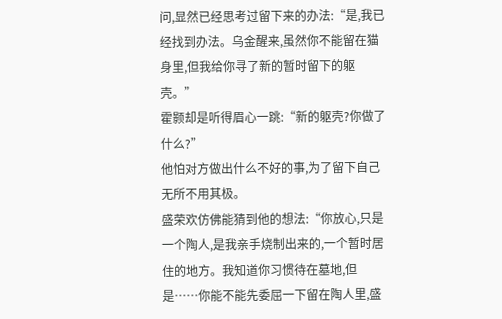问,显然已经思考过留下来的办法:“是,我已经找到办法。乌金醒来,虽然你不能留在猫身里,但我给你寻了新的暂时留下的躯壳。”
霍颢却是听得眉心一跳:“新的躯壳?你做了什么?”
他怕对方做出什么不好的事,为了留下自己无所不用其极。
盛荣欢仿佛能猜到他的想法:“你放心,只是一个陶人,是我亲手烧制出来的,一个暂时居住的地方。我知道你习惯待在墓地,但是……你能不能先委屈一下留在陶人里,盛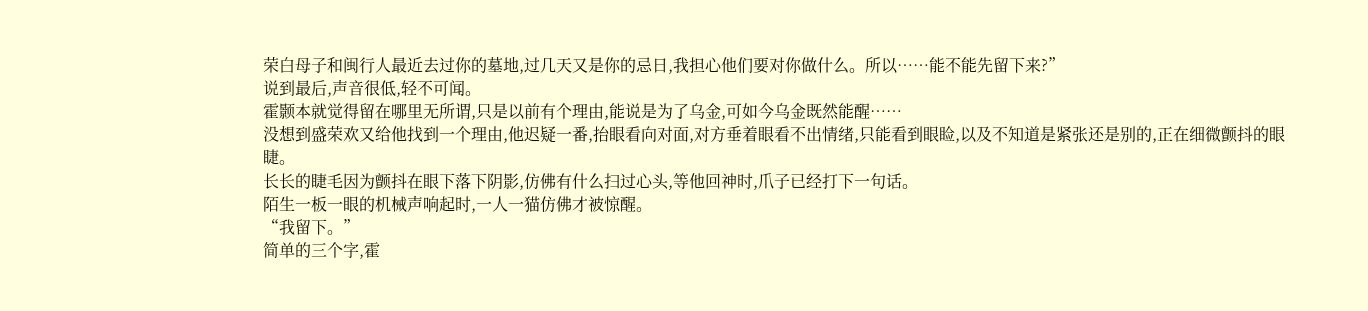荣白母子和闽行人最近去过你的墓地,过几天又是你的忌日,我担心他们要对你做什么。所以……能不能先留下来?”
说到最后,声音很低,轻不可闻。
霍颢本就觉得留在哪里无所谓,只是以前有个理由,能说是为了乌金,可如今乌金既然能醒……
没想到盛荣欢又给他找到一个理由,他迟疑一番,抬眼看向对面,对方垂着眼看不出情绪,只能看到眼睑,以及不知道是紧张还是别的,正在细微颤抖的眼睫。
长长的睫毛因为颤抖在眼下落下阴影,仿佛有什么扫过心头,等他回神时,爪子已经打下一句话。
陌生一板一眼的机械声响起时,一人一猫仿佛才被惊醒。
“我留下。”
简单的三个字,霍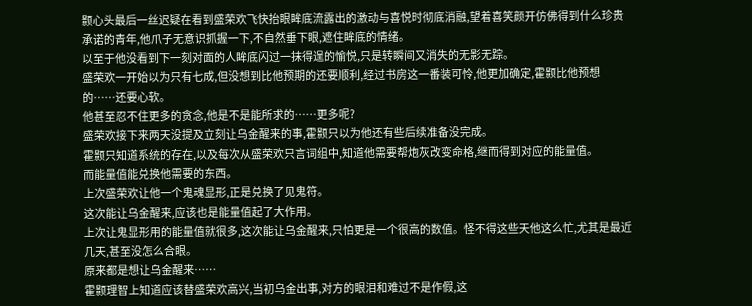颢心头最后一丝迟疑在看到盛荣欢飞快抬眼眸底流露出的激动与喜悦时彻底消融,望着喜笑颜开仿佛得到什么珍贵承诺的青年,他爪子无意识抓握一下,不自然垂下眼,遮住眸底的情绪。
以至于他没看到下一刻对面的人眸底闪过一抹得逞的愉悦,只是转瞬间又消失的无影无踪。
盛荣欢一开始以为只有七成,但没想到比他预期的还要顺利,经过书房这一番装可怜,他更加确定,霍颢比他预想的……还要心软。
他甚至忍不住更多的贪念,他是不是能所求的……更多呢?
盛荣欢接下来两天没提及立刻让乌金醒来的事,霍颢只以为他还有些后续准备没完成。
霍颢只知道系统的存在,以及每次从盛荣欢只言词组中,知道他需要帮炮灰改变命格,继而得到对应的能量值。
而能量值能兑换他需要的东西。
上次盛荣欢让他一个鬼魂显形,正是兑换了见鬼符。
这次能让乌金醒来,应该也是能量值起了大作用。
上次让鬼显形用的能量值就很多,这次能让乌金醒来,只怕更是一个很高的数值。怪不得这些天他这么忙,尤其是最近几天,甚至没怎么合眼。
原来都是想让乌金醒来……
霍颢理智上知道应该替盛荣欢高兴,当初乌金出事,对方的眼泪和难过不是作假,这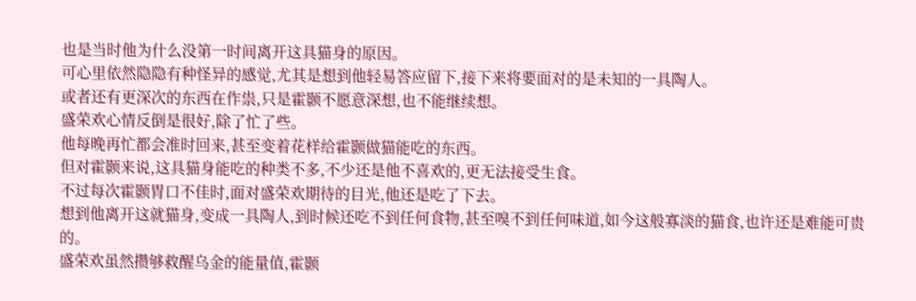也是当时他为什么没第一时间离开这具猫身的原因。
可心里依然隐隐有种怪异的感觉,尤其是想到他轻易答应留下,接下来将要面对的是未知的一具陶人。
或者还有更深次的东西在作祟,只是霍颢不愿意深想,也不能继续想。
盛荣欢心情反倒是很好,除了忙了些。
他每晚再忙都会准时回来,甚至变着花样给霍颢做猫能吃的东西。
但对霍颢来说,这具猫身能吃的种类不多,不少还是他不喜欢的,更无法接受生食。
不过每次霍颢胃口不佳时,面对盛荣欢期待的目光,他还是吃了下去。
想到他离开这就猫身,变成一具陶人,到时候还吃不到任何食物,甚至嗅不到任何味道,如今这般寡淡的猫食,也许还是难能可贵的。
盛荣欢虽然攒够救醒乌金的能量值,霍颢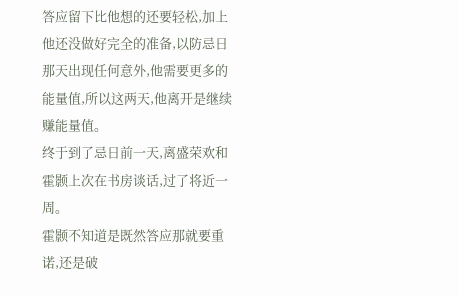答应留下比他想的还要轻松,加上他还没做好完全的准备,以防忌日那天出现任何意外,他需要更多的能量值,所以这两天,他离开是继续赚能量值。
终于到了忌日前一天,离盛荣欢和霍颢上次在书房谈话,过了将近一周。
霍颢不知道是既然答应那就要重诺,还是破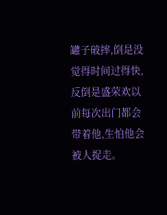罐子破摔,倒是没觉得时间过得快,反倒是盛荣欢以前每次出门都会带着他,生怕他会被人捉走。